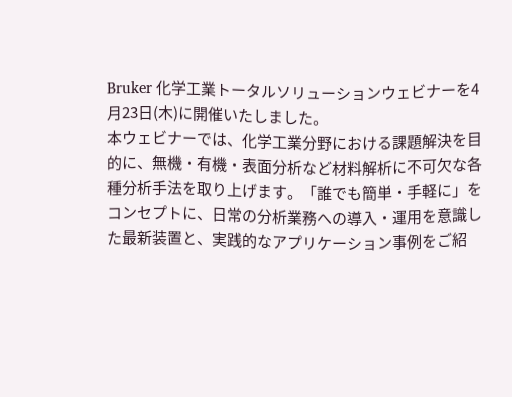Bruker 化学工業トータルソリューションウェビナーを4月23日(木)に開催いたしました。
本ウェビナーでは、化学工業分野における課題解決を目的に、無機・有機・表面分析など材料解析に不可欠な各種分析手法を取り上げます。「誰でも簡単・手軽に」をコンセプトに、日常の分析業務への導入・運用を意識した最新装置と、実践的なアプリケーション事例をご紹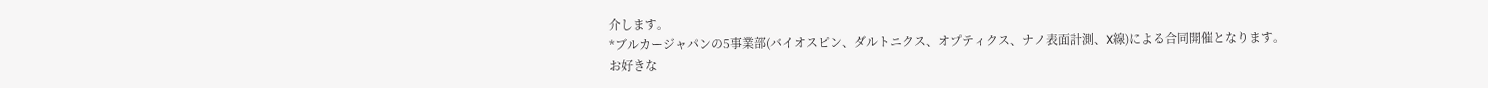介します。
*ブルカージャパンの5事業部(バイオスピン、ダルトニクス、オプティクス、ナノ表面計測、X線)による合同開催となります。
お好きな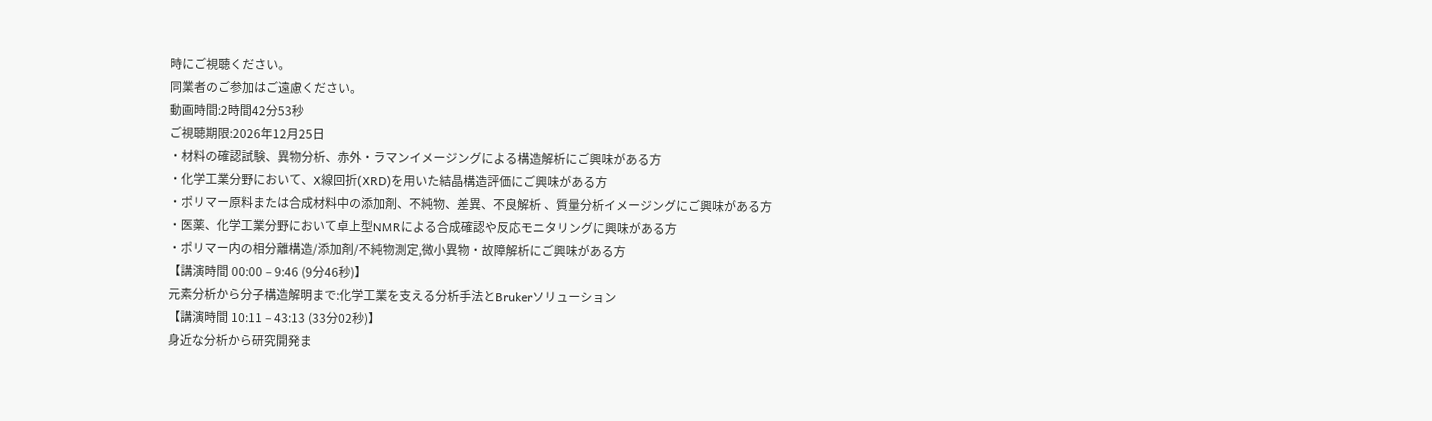時にご視聴ください。
同業者のご参加はご遠慮ください。
動画時間:2時間42分53秒
ご視聴期限:2026年12月25日
・材料の確認試験、異物分析、赤外・ラマンイメージングによる構造解析にご興味がある方
・化学工業分野において、X線回折(XRD)を用いた結晶構造評価にご興味がある方
・ポリマー原料または合成材料中の添加剤、不純物、差異、不良解析 、質量分析イメージングにご興味がある方
・医薬、化学工業分野において卓上型NMRによる合成確認や反応モニタリングに興味がある方
・ポリマー内の相分離構造/添加剤/不純物測定,微小異物・故障解析にご興味がある方
【講演時間 00:00 – 9:46 (9分46秒)】
元素分析から分子構造解明まで:化学工業を支える分析手法とBrukerソリューション
【講演時間 10:11 – 43:13 (33分02秒)】
身近な分析から研究開発ま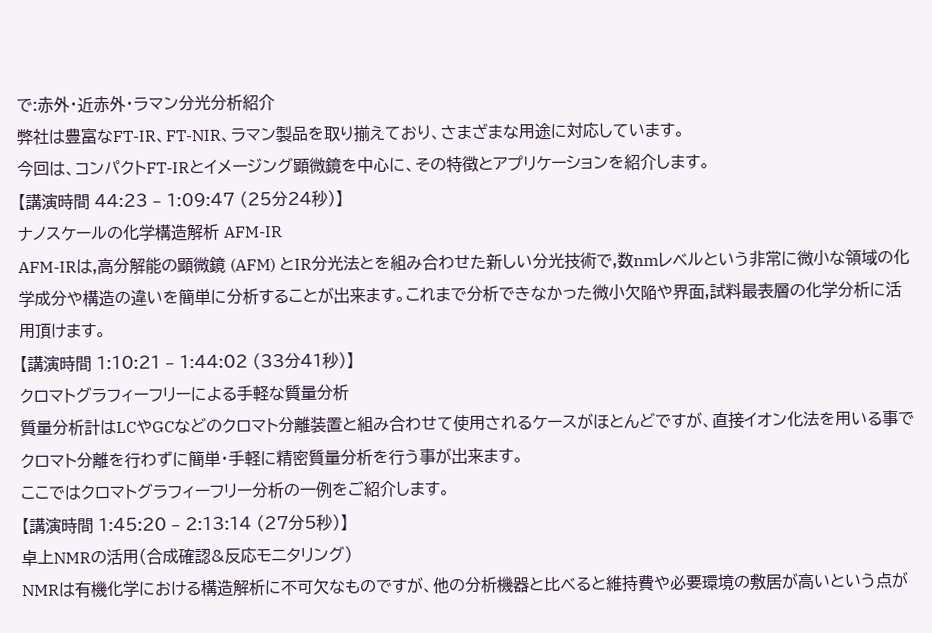で:赤外・近赤外・ラマン分光分析紹介
弊社は豊富なFT-IR、FT-NIR、ラマン製品を取り揃えており、さまざまな用途に対応しています。
今回は、コンパクトFT-IRとイメージング顕微鏡を中心に、その特徴とアプリケーションを紹介します。
【講演時間 44:23 – 1:09:47 (25分24秒)】
ナノスケールの化学構造解析 AFM-IR
AFM-IRは,高分解能の顕微鏡 (AFM) とIR分光法とを組み合わせた新しい分光技術で,数nmレベルという非常に微小な領域の化学成分や構造の違いを簡単に分析することが出来ます。これまで分析できなかった微小欠陥や界面,試料最表層の化学分析に活用頂けます。
【講演時間 1:10:21 – 1:44:02 (33分41秒)】
クロマトグラフィーフリーによる手軽な質量分析
質量分析計はLCやGCなどのクロマト分離装置と組み合わせて使用されるケースがほとんどですが、直接イオン化法を用いる事でクロマト分離を行わずに簡単・手軽に精密質量分析を行う事が出来ます。
ここではクロマトグラフィーフリー分析の一例をご紹介します。
【講演時間 1:45:20 – 2:13:14 (27分5秒)】
卓上NMRの活用(合成確認&反応モニタリング)
NMRは有機化学における構造解析に不可欠なものですが、他の分析機器と比べると維持費や必要環境の敷居が高いという点が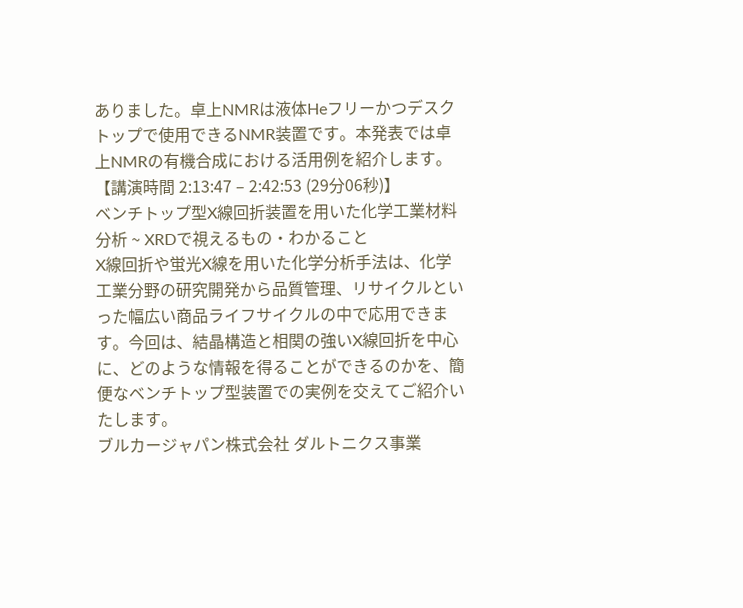ありました。卓上NMRは液体Heフリーかつデスクトップで使用できるNMR装置です。本発表では卓上NMRの有機合成における活用例を紹介します。
【講演時間 2:13:47 – 2:42:53 (29分06秒)】
ベンチトップ型X線回折装置を用いた化学工業材料分析 ~ XRDで視えるもの・わかること
X線回折や蛍光X線を用いた化学分析手法は、化学工業分野の研究開発から品質管理、リサイクルといった幅広い商品ライフサイクルの中で応用できます。今回は、結晶構造と相関の強いX線回折を中心に、どのような情報を得ることができるのかを、簡便なベンチトップ型装置での実例を交えてご紹介いたします。
ブルカージャパン株式会社 ダルトニクス事業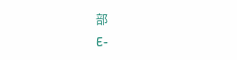部
E-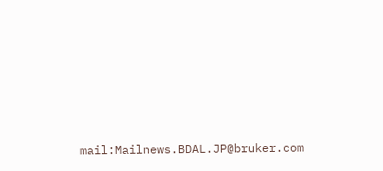mail:Mailnews.BDAL.JP@bruker.com